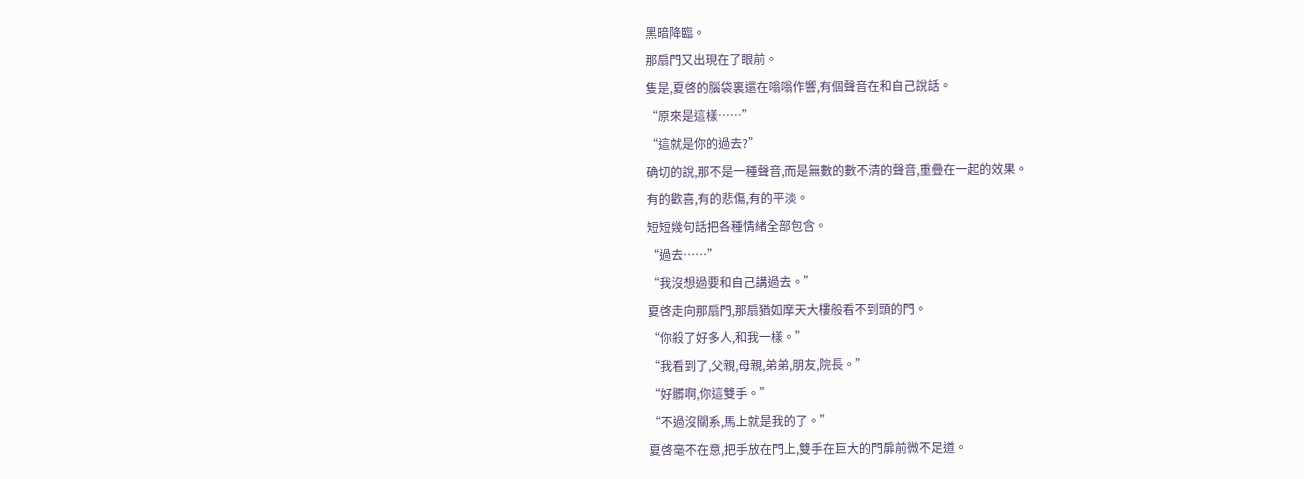黑暗降臨。
那扇門又出現在了眼前。
隻是,夏啓的腦袋裏還在嗡嗡作響,有個聲音在和自己說話。
“原來是這樣……”
“這就是你的過去?”
确切的說,那不是一種聲音,而是無數的數不清的聲音,重疊在一起的效果。
有的歡喜,有的悲傷,有的平淡。
短短幾句話把各種情緒全部包含。
“過去……”
“我沒想過要和自己講過去。”
夏啓走向那扇門,那扇猶如摩天大樓般看不到頭的門。
“你殺了好多人,和我一樣。”
“我看到了,父親,母親,弟弟,朋友,院長。”
“好髒啊,你這雙手。”
“不過沒關系,馬上就是我的了。”
夏啓毫不在意,把手放在門上,雙手在巨大的門扉前微不足道。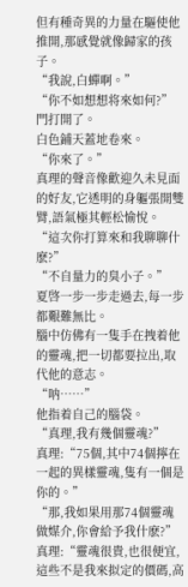但有種奇異的力量在驅使他推開,那感覺就像歸家的孩子。
“我說,白蟬啊。”
“你不如想想将來如何?”
門打開了。
白色鋪天蓋地卷來。
“你來了。”
真理的聲音像歡迎久未見面的好友,它透明的身軀張開雙臂,語氣極其輕松愉悅。
“這次你打算來和我聊聊什麽?”
“不自量力的臭小子。”
夏啓一步一步走過去,每一步都艱難無比。
腦中仿佛有一隻手在拽着他的靈魂,把一切都要拉出,取代他的意志。
“呐……”
他指着自己的腦袋。
“真理,我有幾個靈魂?”
真理:“75個,其中74個擰在一起的異樣靈魂,隻有一個是你的。”
“那,我如果用那74個靈魂做媒介,你會給予我什麽?”
真理:“靈魂很貴,也很便宜,這些不是我來拟定的價碼,高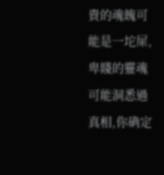貴的魂魄可能是一坨屎,卑賤的靈魂可能洞悉過真相,你确定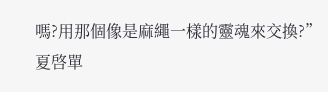嗎?用那個像是麻繩一樣的靈魂來交換?”
夏啓單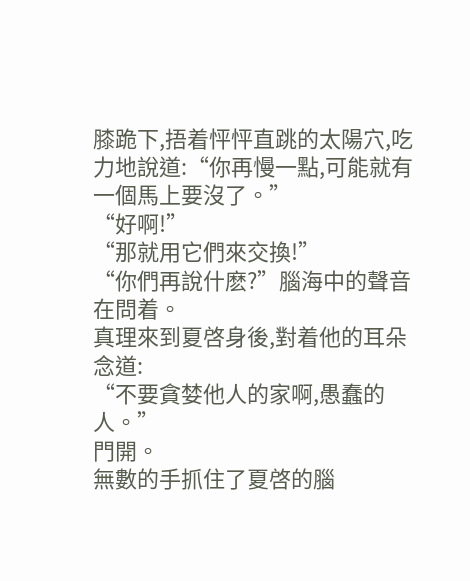膝跪下,捂着怦怦直跳的太陽穴,吃力地說道:“你再慢一點,可能就有一個馬上要沒了。”
“好啊!”
“那就用它們來交換!”
“你們再說什麽?”腦海中的聲音在問着。
真理來到夏啓身後,對着他的耳朵念道:
“不要貪婪他人的家啊,愚蠢的人。”
門開。
無數的手抓住了夏啓的腦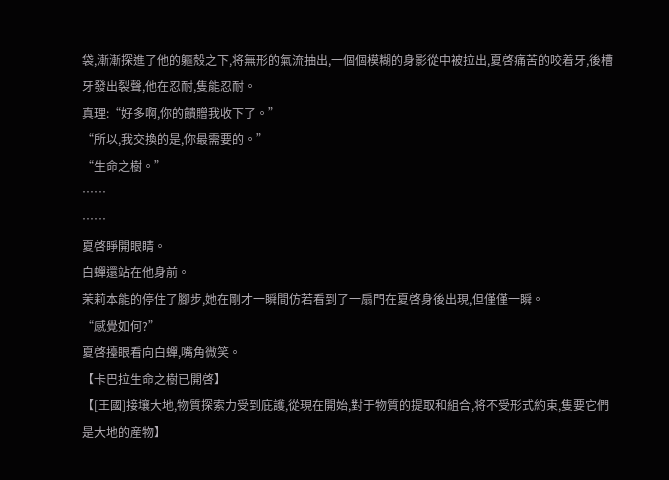袋,漸漸探進了他的軀殼之下,将無形的氣流抽出,一個個模糊的身影從中被拉出,夏啓痛苦的咬着牙,後槽牙發出裂聲,他在忍耐,隻能忍耐。
真理:“好多啊,你的饋贈我收下了。”
“所以,我交換的是,你最需要的。”
“生命之樹。”
……
……
夏啓睜開眼睛。
白蟬還站在他身前。
茉莉本能的停住了腳步,她在剛才一瞬間仿若看到了一扇門在夏啓身後出現,但僅僅一瞬。
“感覺如何?”
夏啓擡眼看向白蟬,嘴角微笑。
【卡巴拉生命之樹已開啓】
【[王國]接壤大地,物質探索力受到庇護,從現在開始,對于物質的提取和組合,将不受形式約束,隻要它們是大地的産物】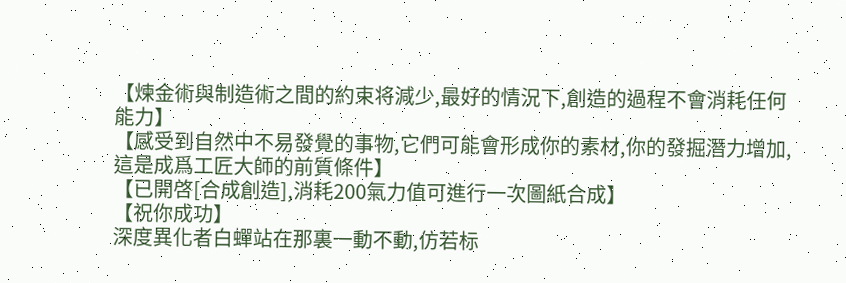【煉金術與制造術之間的約束将減少,最好的情況下,創造的過程不會消耗任何能力】
【感受到自然中不易發覺的事物,它們可能會形成你的素材,你的發掘潛力增加,這是成爲工匠大師的前質條件】
【已開啓[合成創造],消耗200氣力值可進行一次圖紙合成】
【祝你成功】
深度異化者白蟬站在那裏一動不動,仿若标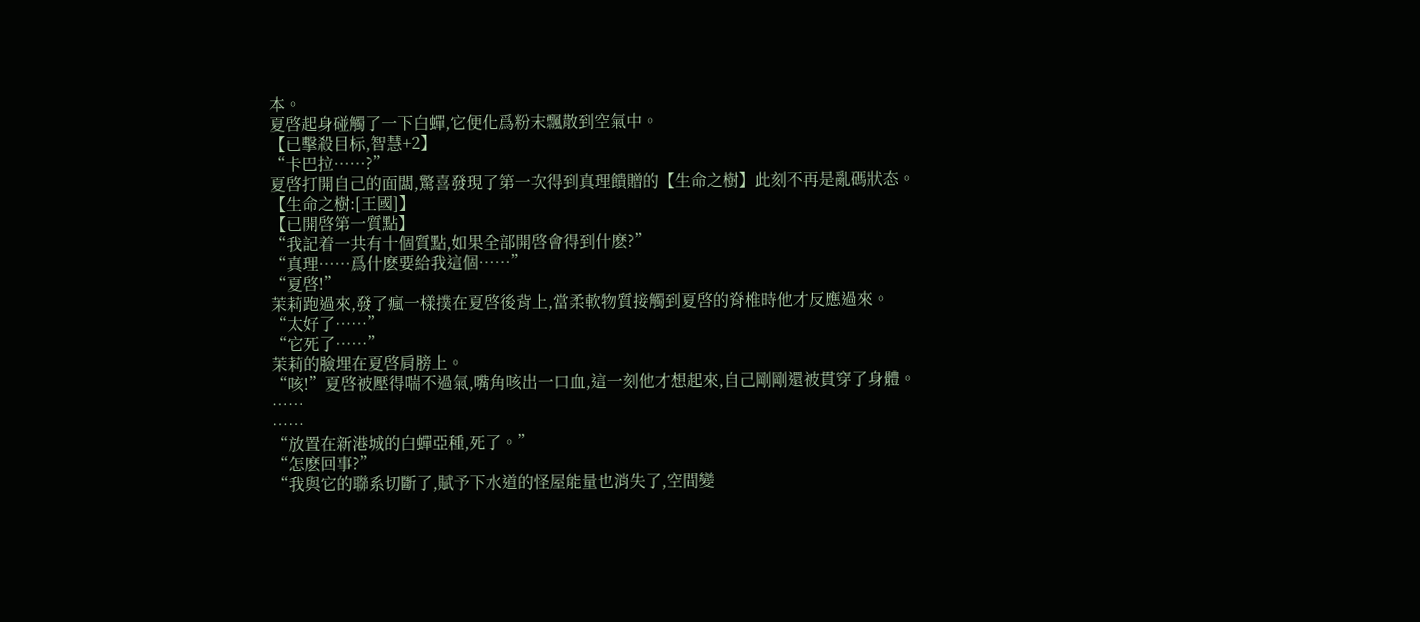本。
夏啓起身碰觸了一下白蟬,它便化爲粉末飄散到空氣中。
【已擊殺目标,智慧+2】
“卡巴拉……?”
夏啓打開自己的面闆,驚喜發現了第一次得到真理饋贈的【生命之樹】此刻不再是亂碼狀态。
【生命之樹:[王國]】
【已開啓第一質點】
“我記着一共有十個質點,如果全部開啓會得到什麽?”
“真理……爲什麽要給我這個……”
“夏啓!”
茉莉跑過來,發了瘋一樣撲在夏啓後背上,當柔軟物質接觸到夏啓的脊椎時他才反應過來。
“太好了……”
“它死了……”
茉莉的臉埋在夏啓肩膀上。
“咳!”夏啓被壓得喘不過氣,嘴角咳出一口血,這一刻他才想起來,自己剛剛還被貫穿了身體。
……
……
“放置在新港城的白蟬亞種,死了。”
“怎麽回事?”
“我與它的聯系切斷了,賦予下水道的怪屋能量也消失了,空間變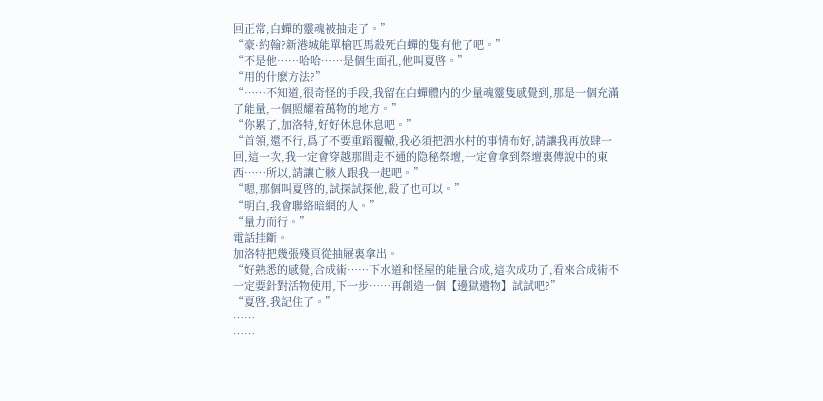回正常,白蟬的靈魂被抽走了。”
“豪·約翰?新港城能單槍匹馬殺死白蟬的隻有他了吧。”
“不是他……哈哈……是個生面孔,他叫夏啓。”
“用的什麽方法?”
“……不知道,很奇怪的手段,我留在白蟬體内的少量魂靈隻感覺到,那是一個充滿了能量,一個照耀着萬物的地方。”
“你累了,加洛特,好好休息休息吧。”
“首領,還不行,爲了不要重蹈覆轍,我必須把泗水村的事情布好,請讓我再放肆一回,這一次,我一定會穿越那間走不通的隐秘祭壇,一定會拿到祭壇裏傳說中的東西……所以,請讓亡骸人跟我一起吧。”
“嗯,那個叫夏啓的,試探試探他,殺了也可以。”
“明白,我會聯絡暗網的人。”
“量力而行。”
電話挂斷。
加洛特把幾張殘頁從抽屜裏拿出。
“好熟悉的感覺,合成術……下水道和怪屋的能量合成,這次成功了,看來合成術不一定要針對活物使用,下一步……再創造一個【邊獄遺物】試試吧?”
“夏啓,我記住了。”
……
……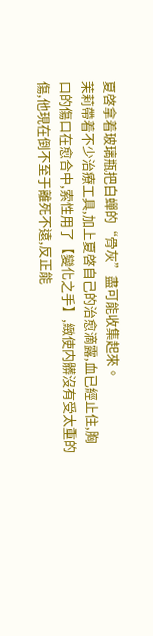夏啓拿着玻璃瓶把白蟬的“骨灰”盡可能收集起來。
茉莉帶着不少治療工具,加上夏啓自己的治愈滴露,血已經止住,胸口的傷口在愈合中,索性用了【變化之手】,緻使内髒沒有受太重的傷,他現在倒不至于離死不遠,反正能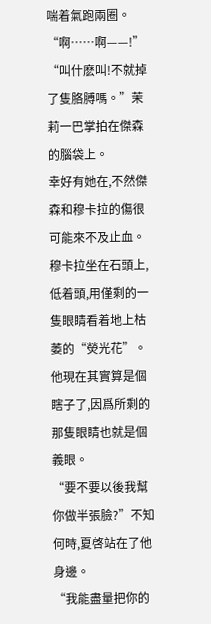喘着氣跑兩圈。
“啊……啊——!”
“叫什麽叫!不就掉了隻胳膊嗎。”茉莉一巴掌拍在傑森的腦袋上。
幸好有她在,不然傑森和穆卡拉的傷很可能來不及止血。
穆卡拉坐在石頭上,低着頭,用僅剩的一隻眼睛看着地上枯萎的“熒光花”。
他現在其實算是個瞎子了,因爲所剩的那隻眼睛也就是個義眼。
“要不要以後我幫你做半張臉?”不知何時,夏啓站在了他身邊。
“我能盡量把你的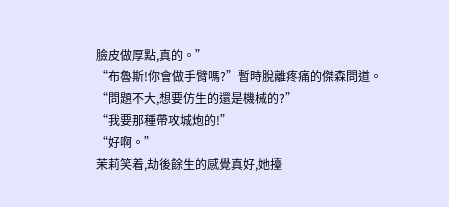臉皮做厚點,真的。”
“布魯斯!你會做手臂嗎?”暫時脫離疼痛的傑森問道。
“問題不大,想要仿生的還是機械的?”
“我要那種帶攻城炮的!”
“好啊。”
茉莉笑着,劫後餘生的感覺真好,她擡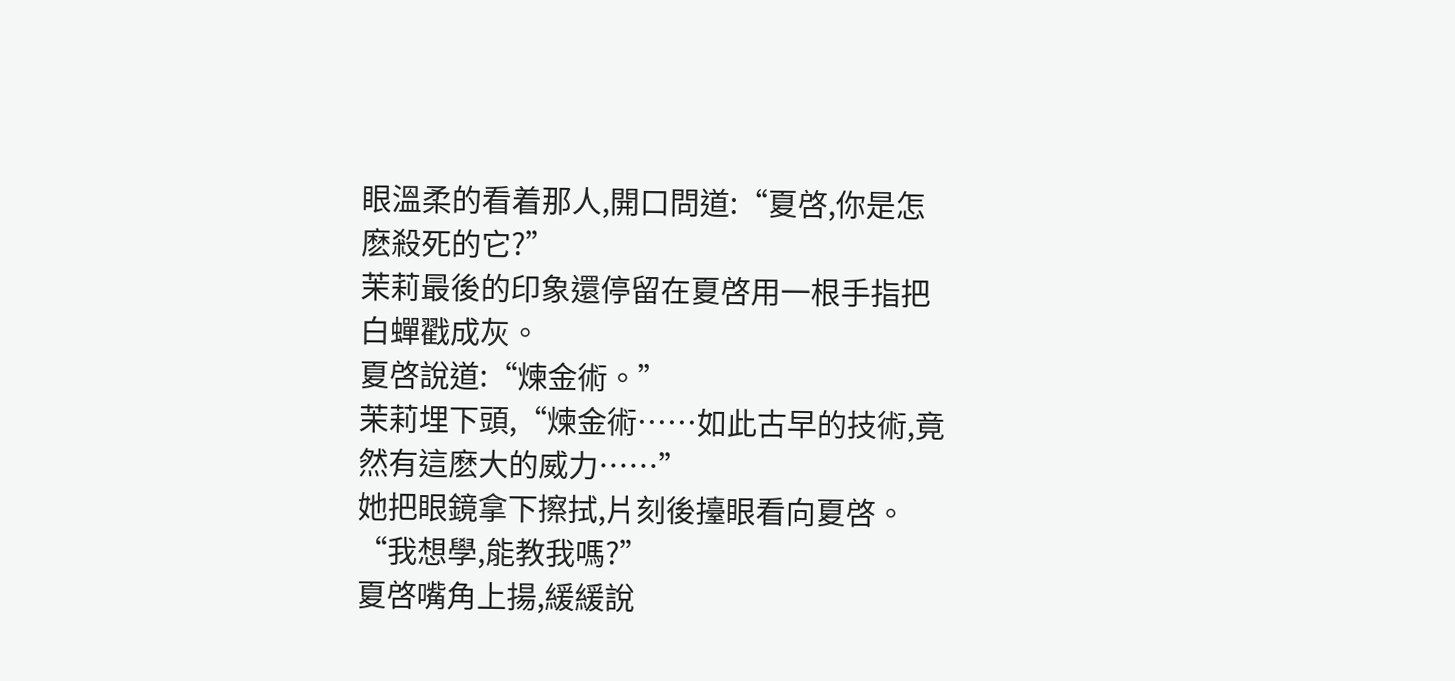眼溫柔的看着那人,開口問道:“夏啓,你是怎麽殺死的它?”
茉莉最後的印象還停留在夏啓用一根手指把白蟬戳成灰。
夏啓說道:“煉金術。”
茉莉埋下頭,“煉金術……如此古早的技術,竟然有這麽大的威力……”
她把眼鏡拿下擦拭,片刻後擡眼看向夏啓。
“我想學,能教我嗎?”
夏啓嘴角上揚,緩緩說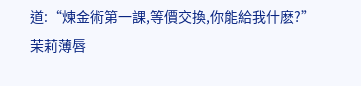道:“煉金術第一課,等價交換,你能給我什麽?”
茉莉薄唇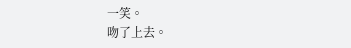一笑。
吻了上去。